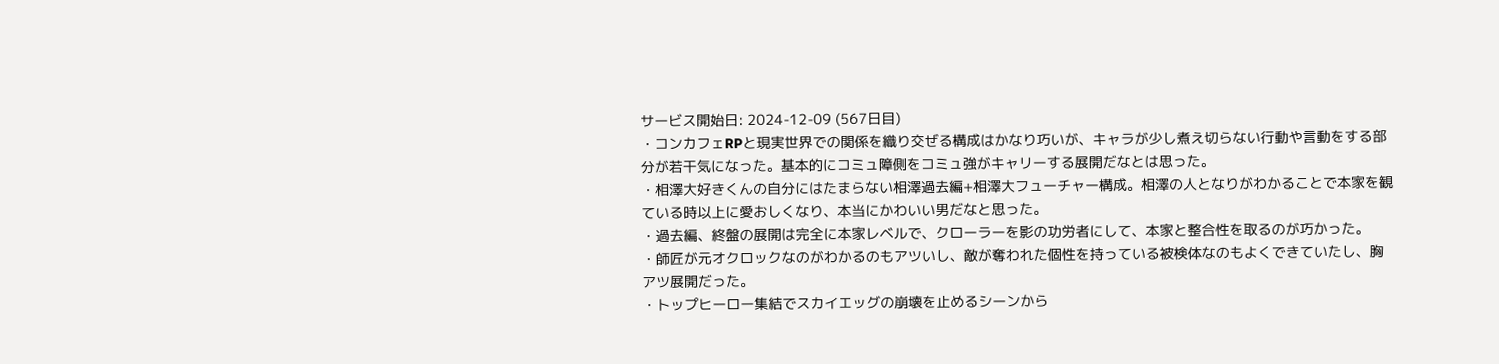サービス開始日: 2024-12-09 (567日目)
・コンカフェRPと現実世界での関係を織り交ぜる構成はかなり巧いが、キャラが少し煮え切らない行動や言動をする部分が若干気になった。基本的にコミュ障側をコミュ強がキャリーする展開だなとは思った。
・相澤大好きくんの自分にはたまらない相澤過去編+相澤大フューチャー構成。相澤の人となりがわかることで本家を観ている時以上に愛おしくなり、本当にかわいい男だなと思った。
・過去編、終盤の展開は完全に本家レベルで、クローラーを影の功労者にして、本家と整合性を取るのが巧かった。
・師匠が元オクロックなのがわかるのもアツいし、敵が奪われた個性を持っている被検体なのもよくできていたし、胸アツ展開だった。
・トップヒーロー集結でスカイエッグの崩壊を止めるシーンから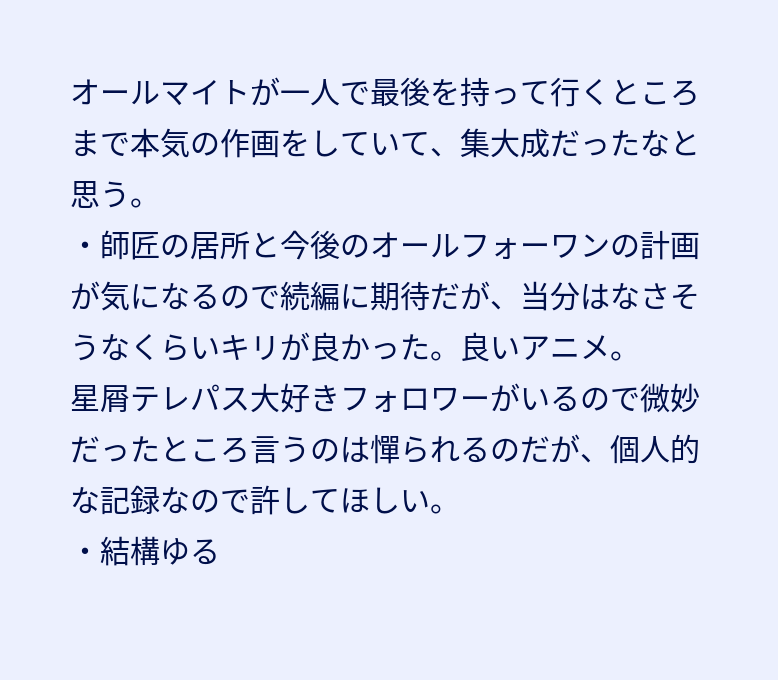オールマイトが一人で最後を持って行くところまで本気の作画をしていて、集大成だったなと思う。
・師匠の居所と今後のオールフォーワンの計画が気になるので続編に期待だが、当分はなさそうなくらいキリが良かった。良いアニメ。
星屑テレパス大好きフォロワーがいるので微妙だったところ言うのは憚られるのだが、個人的な記録なので許してほしい。
・結構ゆる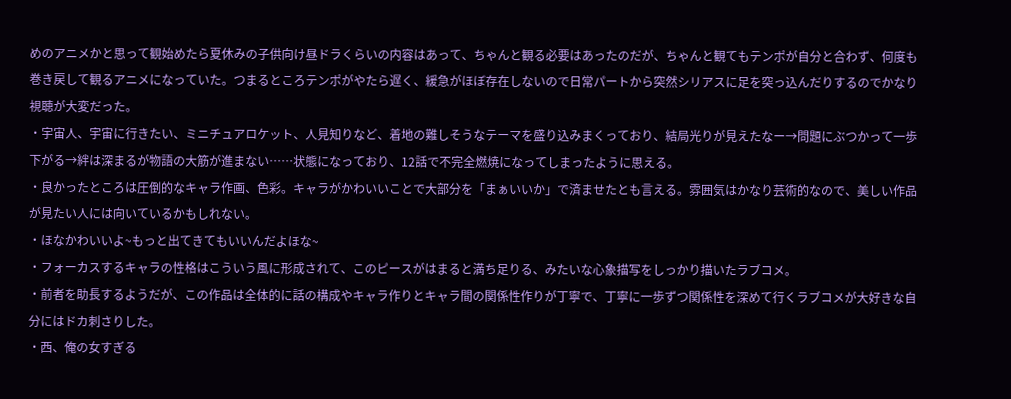めのアニメかと思って観始めたら夏休みの子供向け昼ドラくらいの内容はあって、ちゃんと観る必要はあったのだが、ちゃんと観てもテンポが自分と合わず、何度も巻き戻して観るアニメになっていた。つまるところテンポがやたら遅く、緩急がほぼ存在しないので日常パートから突然シリアスに足を突っ込んだりするのでかなり視聴が大変だった。
・宇宙人、宇宙に行きたい、ミニチュアロケット、人見知りなど、着地の難しそうなテーマを盛り込みまくっており、結局光りが見えたなー→問題にぶつかって一歩下がる→絆は深まるが物語の大筋が進まない……状態になっており、12話で不完全燃焼になってしまったように思える。
・良かったところは圧倒的なキャラ作画、色彩。キャラがかわいいことで大部分を「まぁいいか」で済ませたとも言える。雰囲気はかなり芸術的なので、美しい作品が見たい人には向いているかもしれない。
・ほなかわいいよ~もっと出てきてもいいんだよほな~
・フォーカスするキャラの性格はこういう風に形成されて、このピースがはまると満ち足りる、みたいな心象描写をしっかり描いたラブコメ。
・前者を助長するようだが、この作品は全体的に話の構成やキャラ作りとキャラ間の関係性作りが丁寧で、丁寧に一歩ずつ関係性を深めて行くラブコメが大好きな自分にはドカ刺さりした。
・西、俺の女すぎる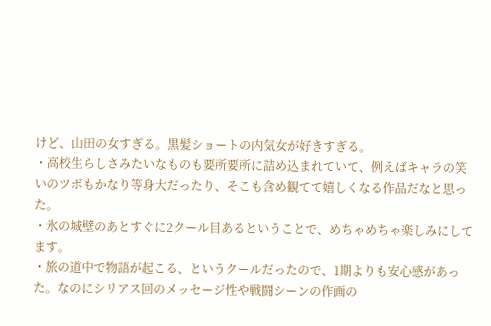けど、山田の女すぎる。黒髪ショートの内気女が好きすぎる。
・高校生らしさみたいなものも要所要所に詰め込まれていて、例えばキャラの笑いのツボもかなり等身大だったり、そこも含め観てて嬉しくなる作品だなと思った。
・氷の城壁のあとすぐに2クール目あるということで、めちゃめちゃ楽しみにしてます。
・旅の道中で物語が起こる、というクールだったので、1期よりも安心感があった。なのにシリアス回のメッセージ性や戦闘シーンの作画の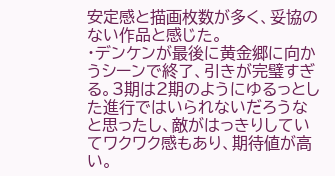安定感と描画枚数が多く、妥協のない作品と感じた。
・デンケンが最後に黄金郷に向かうシーンで終了、引きが完璧すぎる。3期は2期のようにゆるっとした進行ではいられないだろうなと思ったし、敵がはっきりしていてワクワク感もあり、期待値が高い。